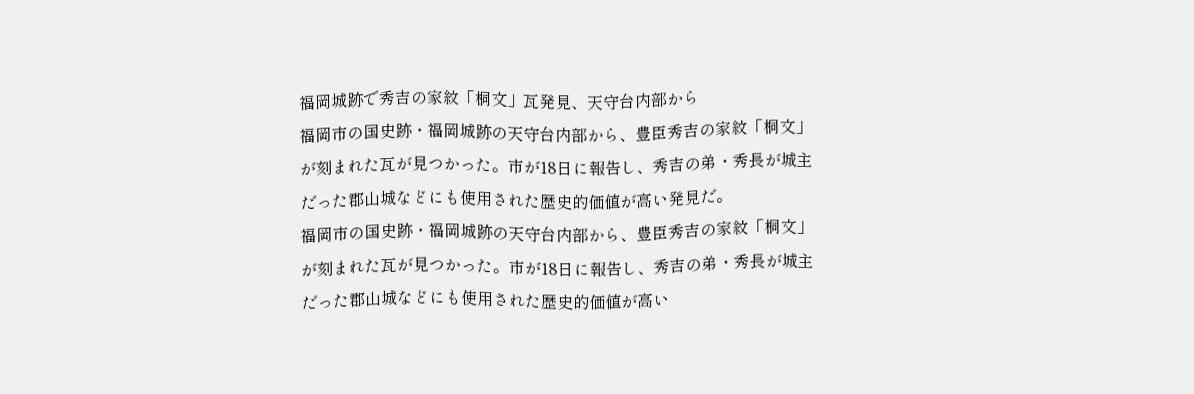福岡城跡で秀吉の家紋「桐文」瓦発見、天守台内部から
福岡市の国史跡・福岡城跡の天守台内部から、豊臣秀吉の家紋「桐文」が刻まれた瓦が見つかった。市が18日に報告し、秀吉の弟・秀長が城主だった郡山城などにも使用された歴史的価値が高い発見だ。
福岡市の国史跡・福岡城跡の天守台内部から、豊臣秀吉の家紋「桐文」が刻まれた瓦が見つかった。市が18日に報告し、秀吉の弟・秀長が城主だった郡山城などにも使用された歴史的価値が高い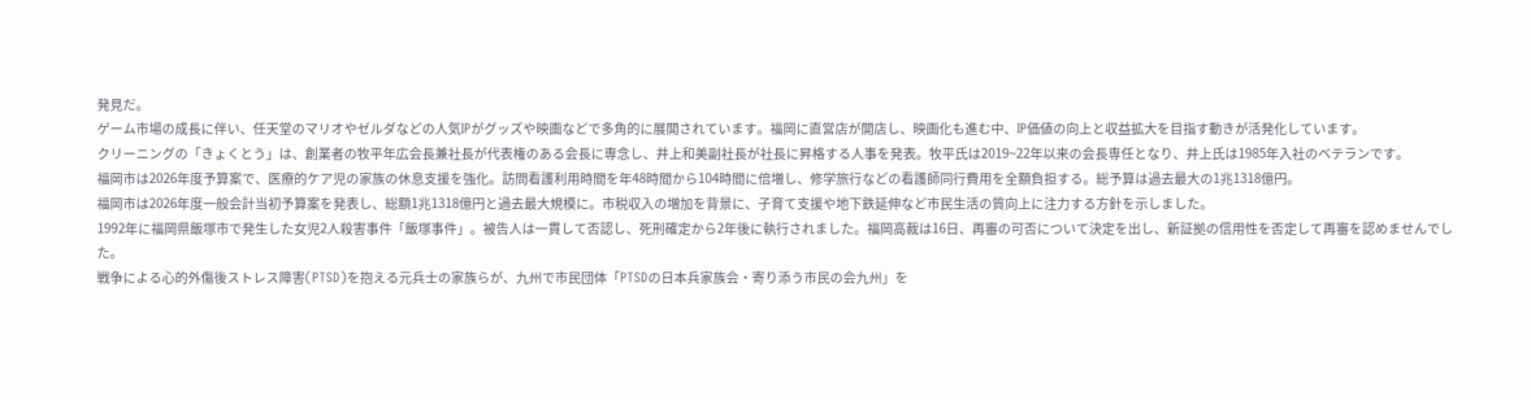発見だ。
ゲーム市場の成長に伴い、任天堂のマリオやゼルダなどの人気IPがグッズや映画などで多角的に展開されています。福岡に直営店が開店し、映画化も進む中、IP価値の向上と収益拡大を目指す動きが活発化しています。
クリーニングの「きょくとう」は、創業者の牧平年広会長兼社長が代表権のある会長に専念し、井上和美副社長が社長に昇格する人事を発表。牧平氏は2019~22年以来の会長専任となり、井上氏は1985年入社のベテランです。
福岡市は2026年度予算案で、医療的ケア児の家族の休息支援を強化。訪問看護利用時間を年48時間から104時間に倍増し、修学旅行などの看護師同行費用を全額負担する。総予算は過去最大の1兆1318億円。
福岡市は2026年度一般会計当初予算案を発表し、総額1兆1318億円と過去最大規模に。市税収入の増加を背景に、子育て支援や地下鉄延伸など市民生活の質向上に注力する方針を示しました。
1992年に福岡県飯塚市で発生した女児2人殺害事件「飯塚事件」。被告人は一貫して否認し、死刑確定から2年後に執行されました。福岡高裁は16日、再審の可否について決定を出し、新証拠の信用性を否定して再審を認めませんでした。
戦争による心的外傷後ストレス障害(PTSD)を抱える元兵士の家族らが、九州で市民団体「PTSDの日本兵家族会・寄り添う市民の会九州」を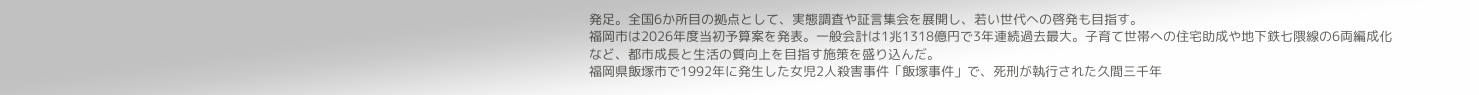発足。全国6か所目の拠点として、実態調査や証言集会を展開し、若い世代への啓発も目指す。
福岡市は2026年度当初予算案を発表。一般会計は1兆1318億円で3年連続過去最大。子育て世帯への住宅助成や地下鉄七隈線の6両編成化など、都市成長と生活の質向上を目指す施策を盛り込んだ。
福岡県飯塚市で1992年に発生した女児2人殺害事件「飯塚事件」で、死刑が執行された久間三千年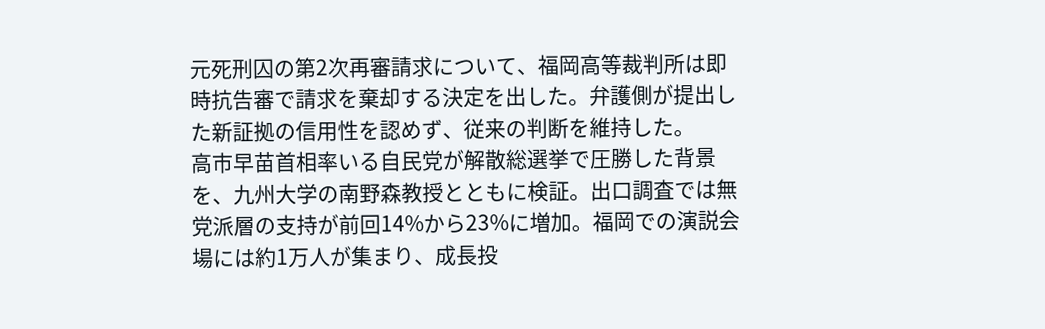元死刑囚の第2次再審請求について、福岡高等裁判所は即時抗告審で請求を棄却する決定を出した。弁護側が提出した新証拠の信用性を認めず、従来の判断を維持した。
高市早苗首相率いる自民党が解散総選挙で圧勝した背景を、九州大学の南野森教授とともに検証。出口調査では無党派層の支持が前回14%から23%に増加。福岡での演説会場には約1万人が集まり、成長投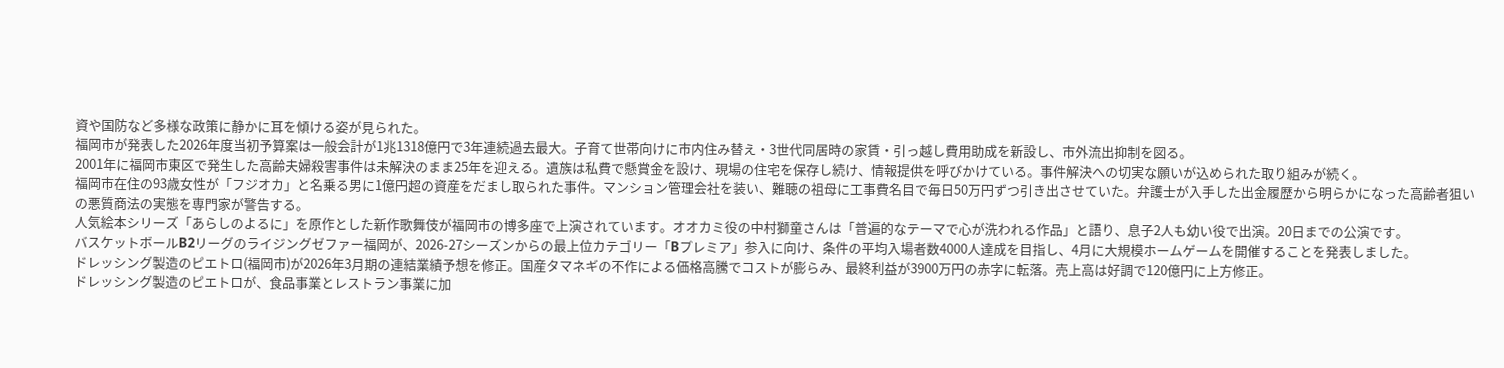資や国防など多様な政策に静かに耳を傾ける姿が見られた。
福岡市が発表した2026年度当初予算案は一般会計が1兆1318億円で3年連続過去最大。子育て世帯向けに市内住み替え・3世代同居時の家賃・引っ越し費用助成を新設し、市外流出抑制を図る。
2001年に福岡市東区で発生した高齢夫婦殺害事件は未解決のまま25年を迎える。遺族は私費で懸賞金を設け、現場の住宅を保存し続け、情報提供を呼びかけている。事件解決への切実な願いが込められた取り組みが続く。
福岡市在住の93歳女性が「フジオカ」と名乗る男に1億円超の資産をだまし取られた事件。マンション管理会社を装い、難聴の祖母に工事費名目で毎日50万円ずつ引き出させていた。弁護士が入手した出金履歴から明らかになった高齢者狙いの悪質商法の実態を専門家が警告する。
人気絵本シリーズ「あらしのよるに」を原作とした新作歌舞伎が福岡市の博多座で上演されています。オオカミ役の中村獅童さんは「普遍的なテーマで心が洗われる作品」と語り、息子2人も幼い役で出演。20日までの公演です。
バスケットボールB2リーグのライジングゼファー福岡が、2026-27シーズンからの最上位カテゴリー「Bプレミア」参入に向け、条件の平均入場者数4000人達成を目指し、4月に大規模ホームゲームを開催することを発表しました。
ドレッシング製造のピエトロ(福岡市)が2026年3月期の連結業績予想を修正。国産タマネギの不作による価格高騰でコストが膨らみ、最終利益が3900万円の赤字に転落。売上高は好調で120億円に上方修正。
ドレッシング製造のピエトロが、食品事業とレストラン事業に加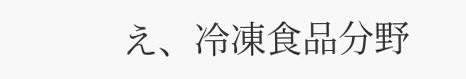え、冷凍食品分野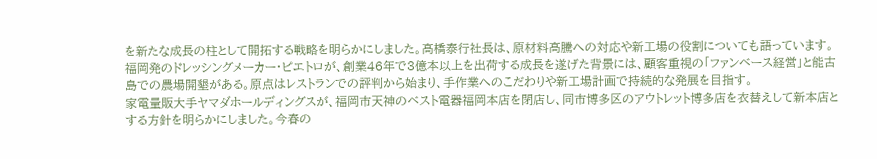を新たな成長の柱として開拓する戦略を明らかにしました。高橋泰行社長は、原材料高騰への対応や新工場の役割についても語っています。
福岡発のドレッシングメーカー・ピエトロが、創業46年で3億本以上を出荷する成長を遂げた背景には、顧客重視の「ファンベース経営」と能古島での農場開墾がある。原点はレストランでの評判から始まり、手作業へのこだわりや新工場計画で持続的な発展を目指す。
家電量販大手ヤマダホールディングスが、福岡市天神のベスト電器福岡本店を閉店し、同市博多区のアウトレット博多店を衣替えして新本店とする方針を明らかにしました。今春の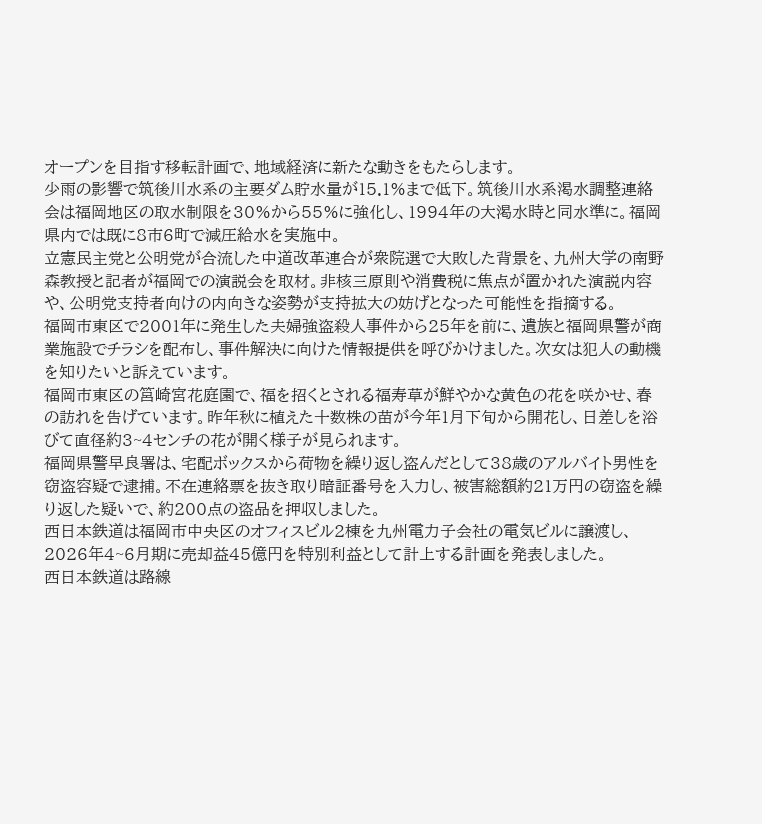オープンを目指す移転計画で、地域経済に新たな動きをもたらします。
少雨の影響で筑後川水系の主要ダム貯水量が15.1%まで低下。筑後川水系渇水調整連絡会は福岡地区の取水制限を30%から55%に強化し、1994年の大渇水時と同水準に。福岡県内では既に8市6町で減圧給水を実施中。
立憲民主党と公明党が合流した中道改革連合が衆院選で大敗した背景を、九州大学の南野森教授と記者が福岡での演説会を取材。非核三原則や消費税に焦点が置かれた演説内容や、公明党支持者向けの内向きな姿勢が支持拡大の妨げとなった可能性を指摘する。
福岡市東区で2001年に発生した夫婦強盗殺人事件から25年を前に、遺族と福岡県警が商業施設でチラシを配布し、事件解決に向けた情報提供を呼びかけました。次女は犯人の動機を知りたいと訴えています。
福岡市東区の筥崎宮花庭園で、福を招くとされる福寿草が鮮やかな黄色の花を咲かせ、春の訪れを告げています。昨年秋に植えた十数株の苗が今年1月下旬から開花し、日差しを浴びて直径約3~4センチの花が開く様子が見られます。
福岡県警早良署は、宅配ボックスから荷物を繰り返し盗んだとして38歳のアルバイト男性を窃盗容疑で逮捕。不在連絡票を抜き取り暗証番号を入力し、被害総額約21万円の窃盗を繰り返した疑いで、約200点の盗品を押収しました。
西日本鉄道は福岡市中央区のオフィスビル2棟を九州電力子会社の電気ビルに譲渡し、2026年4~6月期に売却益45億円を特別利益として計上する計画を発表しました。
西日本鉄道は路線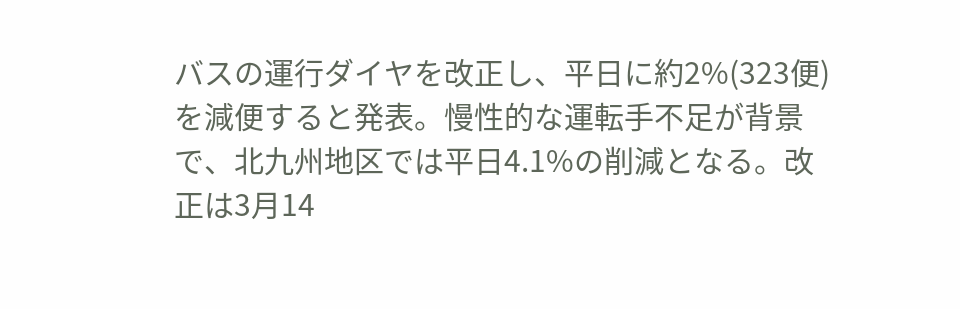バスの運行ダイヤを改正し、平日に約2%(323便)を減便すると発表。慢性的な運転手不足が背景で、北九州地区では平日4.1%の削減となる。改正は3月14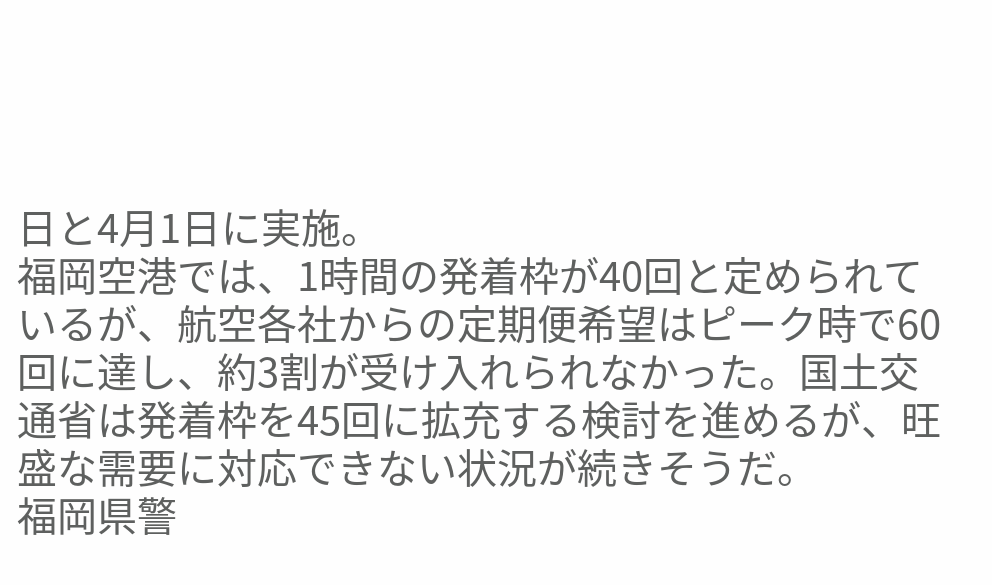日と4月1日に実施。
福岡空港では、1時間の発着枠が40回と定められているが、航空各社からの定期便希望はピーク時で60回に達し、約3割が受け入れられなかった。国土交通省は発着枠を45回に拡充する検討を進めるが、旺盛な需要に対応できない状況が続きそうだ。
福岡県警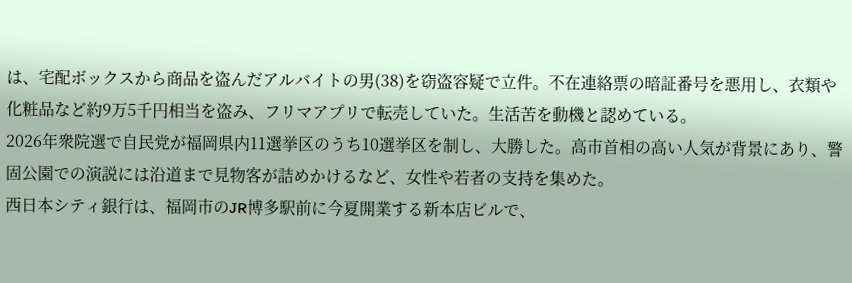は、宅配ボックスから商品を盗んだアルバイトの男(38)を窃盗容疑で立件。不在連絡票の暗証番号を悪用し、衣類や化粧品など約9万5千円相当を盗み、フリマアプリで転売していた。生活苦を動機と認めている。
2026年衆院選で自民党が福岡県内11選挙区のうち10選挙区を制し、大勝した。高市首相の高い人気が背景にあり、警固公園での演説には沿道まで見物客が詰めかけるなど、女性や若者の支持を集めた。
西日本シティ銀行は、福岡市のJR博多駅前に今夏開業する新本店ビルで、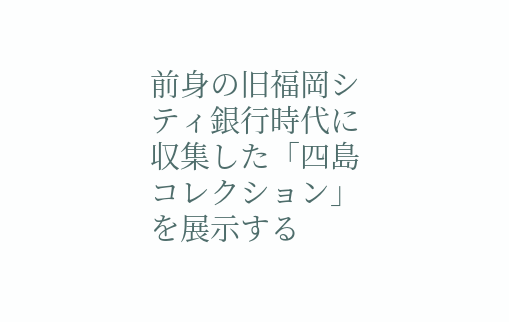前身の旧福岡シティ銀行時代に収集した「四島コレクション」を展示する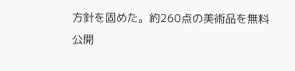方針を固めた。約260点の美術品を無料公開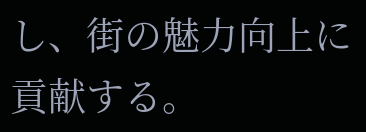し、街の魅力向上に貢献する。